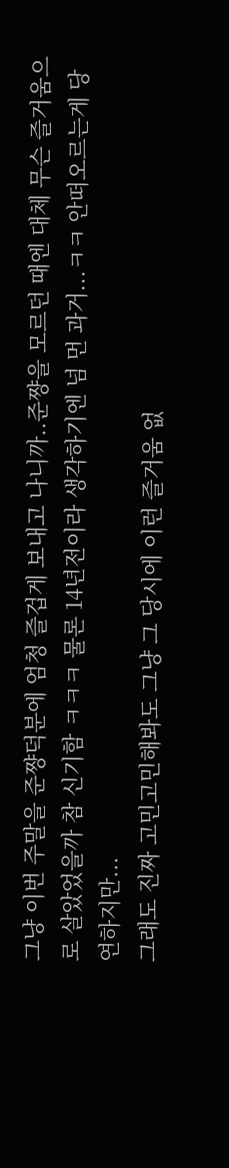그냥 이번 주말을 준쨩덕분에 엄청 즐겁게 보내고 나니까..준쨩을 모르던 때엔 대체 무슨 즐거움으로 살았었을까 참 신기함 ㅋㅋㅋ 물론 14년전이라 생각하기엔 넘 먼 과거...ㅋㅋ 안떠오르는게 당연하지만...
그래도 진짜 고민고민해봐도 그냥 그 당시에 이런 즐거움 없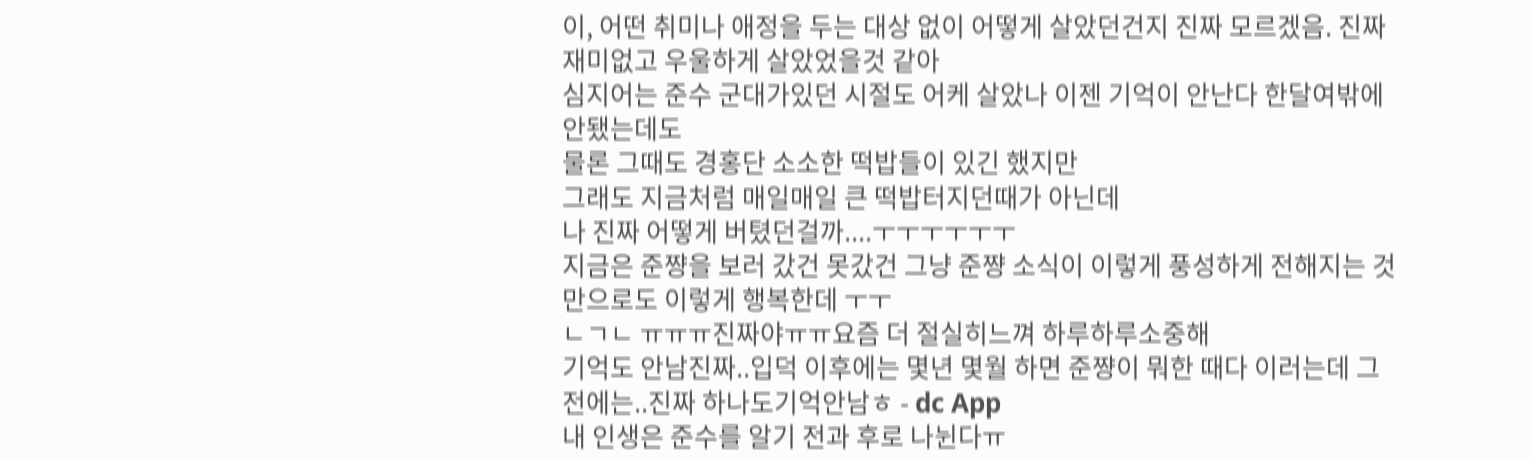이, 어떤 취미나 애정을 두는 대상 없이 어떻게 살았던건지 진짜 모르겠음. 진짜 재미없고 우울하게 살았었을것 같아
심지어는 준수 군대가있던 시절도 어케 살았나 이젠 기억이 안난다 한달여밖에 안됐는데도
물론 그때도 경홍단 소소한 떡밥들이 있긴 했지만
그래도 지금처럼 매일매일 큰 떡밥터지던때가 아닌데
나 진짜 어떻게 버텼던걸까....ㅜㅜㅜㅜㅜㅜ
지금은 준쨩을 보러 갔건 못갔건 그냥 준쨩 소식이 이렇게 풍성하게 전해지는 것만으로도 이렇게 행복한데 ㅜㅜ
ㄴㄱㄴ ㅠㅠㅠ진짜야ㅠㅠ요즘 더 절실히느껴 하루하루소중해
기억도 안남진짜..입덕 이후에는 몇년 몇월 하면 준쨩이 뭐한 때다 이러는데 그전에는..진짜 하나도기억안남ㅎ - dc App
내 인생은 준수를 알기 전과 후로 나뉜다ㅠ